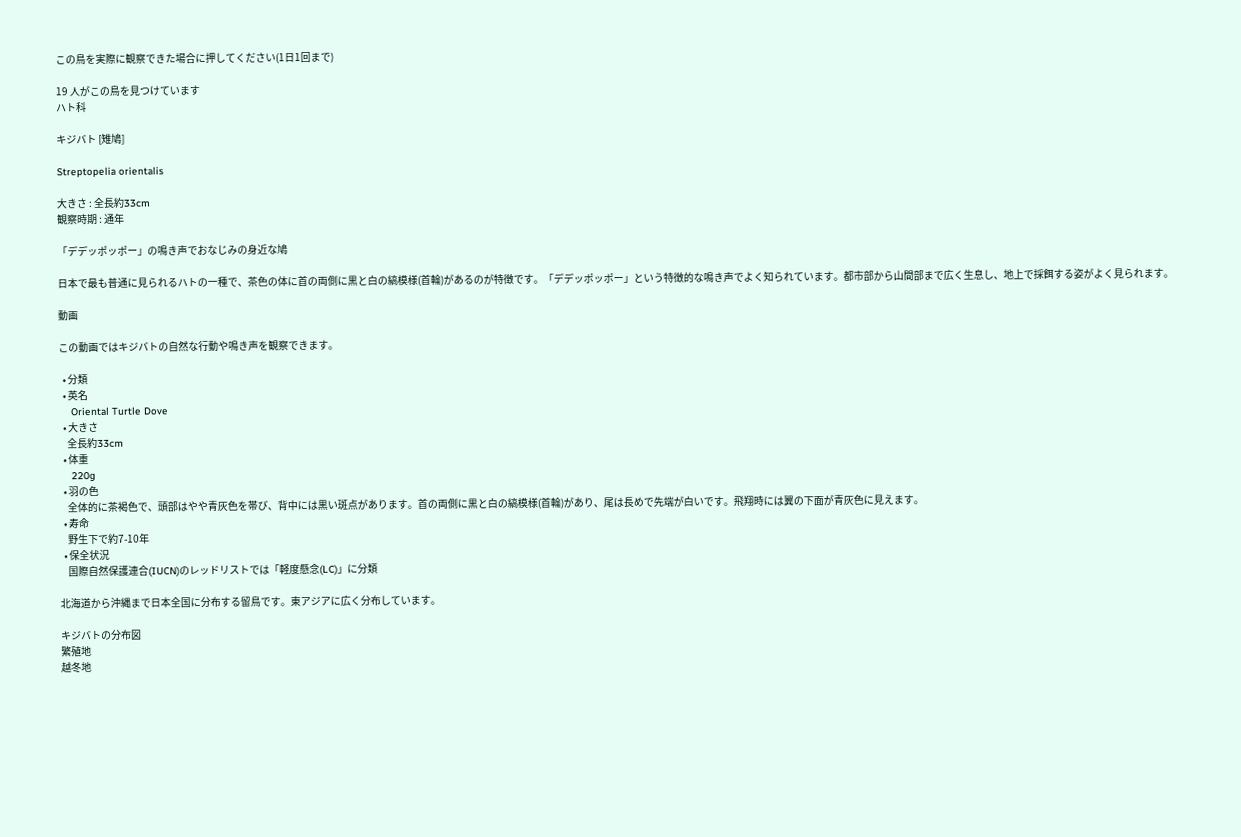この鳥を実際に観察できた場合に押してください(1日1回まで)

19 人がこの鳥を見つけています
ハト科

キジバト [雉鳩]

Streptopelia orientalis

大きさ : 全長約33cm
観察時期 : 通年

「デデッポッポー」の鳴き声でおなじみの身近な鳩

日本で最も普通に見られるハトの一種で、茶色の体に首の両側に黒と白の縞模様(首輪)があるのが特徴です。「デデッポッポー」という特徴的な鳴き声でよく知られています。都市部から山間部まで広く生息し、地上で採餌する姿がよく見られます。

動画

この動画ではキジバトの自然な行動や鳴き声を観察できます。

  • 分類
  • 英名
    Oriental Turtle Dove
  • 大きさ
    全長約33cm
  • 体重
    220g
  • 羽の色
    全体的に茶褐色で、頭部はやや青灰色を帯び、背中には黒い斑点があります。首の両側に黒と白の縞模様(首輪)があり、尾は長めで先端が白いです。飛翔時には翼の下面が青灰色に見えます。
  • 寿命
    野生下で約7-10年
  • 保全状況
    国際自然保護連合(IUCN)のレッドリストでは「軽度懸念(LC)」に分類

北海道から沖縄まで日本全国に分布する留鳥です。東アジアに広く分布しています。

キジバトの分布図
繁殖地
越冬地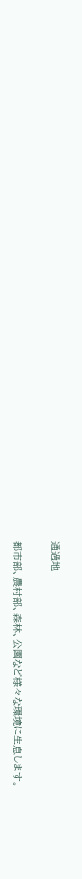通過地

都市部、農村部、森林、公園など様々な環境に生息します。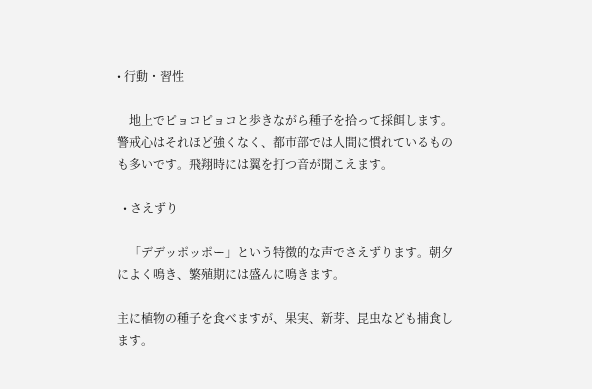• 行動・習性

    地上でピョコピョコと歩きながら種子を拾って採餌します。警戒心はそれほど強くなく、都市部では人間に慣れているものも多いです。飛翔時には翼を打つ音が聞こえます。

  • さえずり

    「デデッポッポー」という特徴的な声でさえずります。朝夕によく鳴き、繁殖期には盛んに鳴きます。

主に植物の種子を食べますが、果実、新芽、昆虫なども捕食します。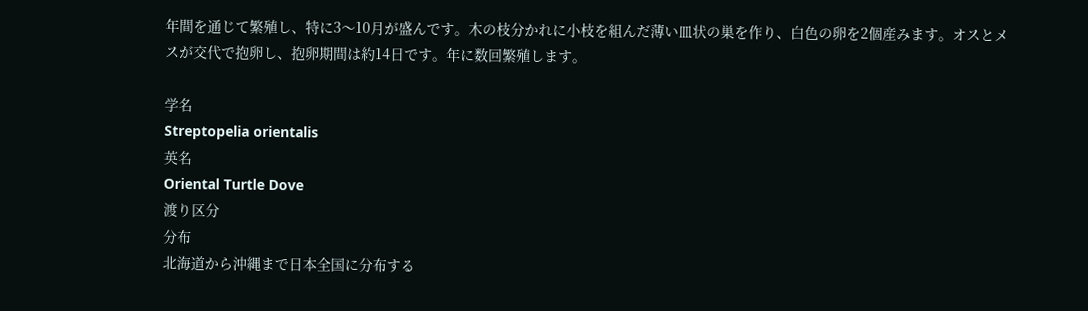年間を通じて繁殖し、特に3〜10月が盛んです。木の枝分かれに小枝を組んだ薄い皿状の巣を作り、白色の卵を2個産みます。オスとメスが交代で抱卵し、抱卵期間は約14日です。年に数回繁殖します。

学名
Streptopelia orientalis
英名
Oriental Turtle Dove
渡り区分
分布
北海道から沖縄まで日本全国に分布する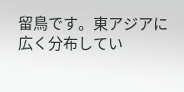留鳥です。東アジアに広く分布してい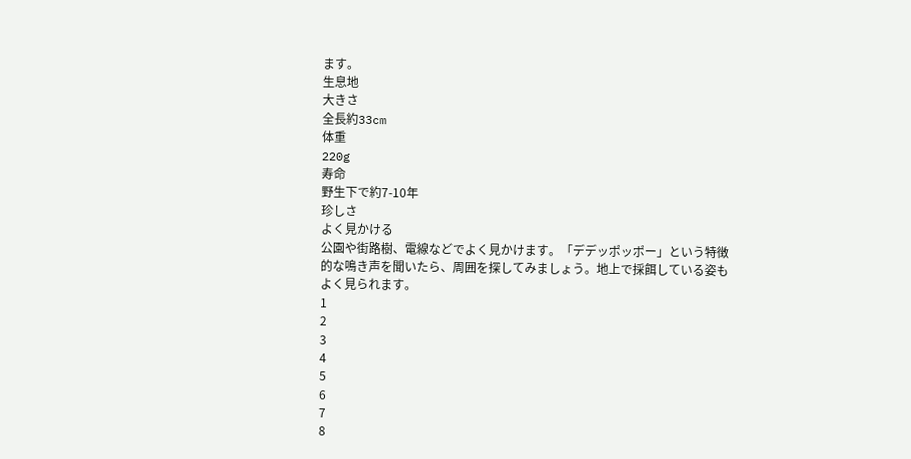ます。
生息地
大きさ
全長約33cm
体重
220g
寿命
野生下で約7-10年
珍しさ
よく見かける
公園や街路樹、電線などでよく見かけます。「デデッポッポー」という特徴的な鳴き声を聞いたら、周囲を探してみましょう。地上で採餌している姿もよく見られます。
1
2
3
4
5
6
7
8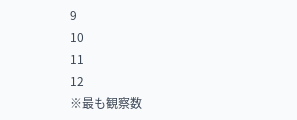9
10
11
12
※最も観察数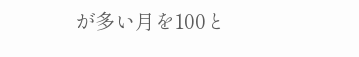が多い月を100と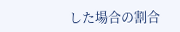した場合の割合